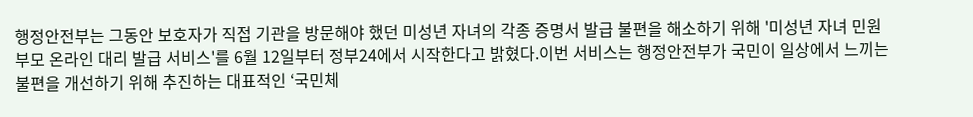행정안전부는 그동안 보호자가 직접 기관을 방문해야 했던 미성년 자녀의 각종 증명서 발급 불편을 해소하기 위해 '미성년 자녀 민원 부모 온라인 대리 발급 서비스'를 6월 12일부터 정부24에서 시작한다고 밝혔다.이번 서비스는 행정안전부가 국민이 일상에서 느끼는 불편을 개선하기 위해 추진하는 대표적인 ‘국민체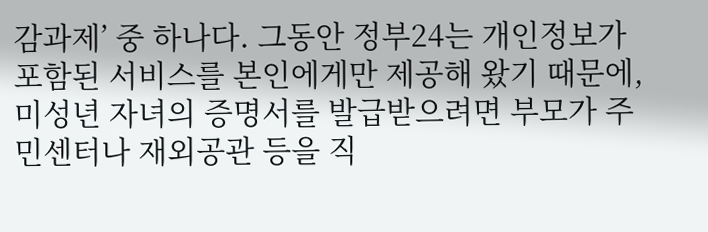감과제’ 중 하나다. 그동안 정부24는 개인정보가 포함된 서비스를 본인에게만 제공해 왔기 때문에, 미성년 자녀의 증명서를 발급받으려면 부모가 주민센터나 재외공관 등을 직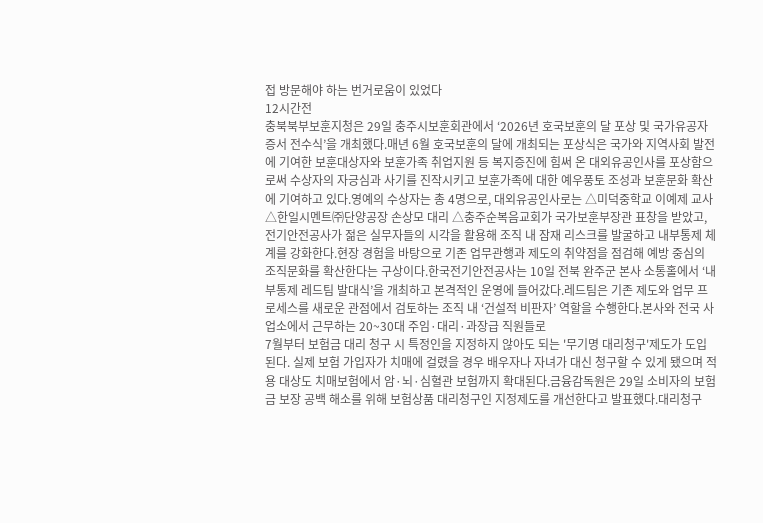접 방문해야 하는 번거로움이 있었다
12시간전
충북북부보훈지청은 29일 충주시보훈회관에서 ‘2026년 호국보훈의 달 포상 및 국가유공자 증서 전수식’을 개최했다.매년 6월 호국보훈의 달에 개최되는 포상식은 국가와 지역사회 발전에 기여한 보훈대상자와 보훈가족 취업지원 등 복지증진에 힘써 온 대외유공인사를 포상함으로써 수상자의 자긍심과 사기를 진작시키고 보훈가족에 대한 예우풍토 조성과 보훈문화 확산에 기여하고 있다.영예의 수상자는 총 4명으로, 대외유공인사로는 △미덕중학교 이예제 교사 △한일시멘트㈜단양공장 손상모 대리 △충주순복음교회가 국가보훈부장관 표창을 받았고,
전기안전공사가 젊은 실무자들의 시각을 활용해 조직 내 잠재 리스크를 발굴하고 내부통제 체계를 강화한다.현장 경험을 바탕으로 기존 업무관행과 제도의 취약점을 점검해 예방 중심의 조직문화를 확산한다는 구상이다.한국전기안전공사는 10일 전북 완주군 본사 소통홀에서 ‘내부통제 레드팀 발대식’을 개최하고 본격적인 운영에 들어갔다.레드팀은 기존 제도와 업무 프로세스를 새로운 관점에서 검토하는 조직 내 ‘건설적 비판자’ 역할을 수행한다.본사와 전국 사업소에서 근무하는 20~30대 주임·대리·과장급 직원들로
7월부터 보험금 대리 청구 시 특정인을 지정하지 않아도 되는 '무기명 대리청구'제도가 도입된다. 실제 보험 가입자가 치매에 걸렸을 경우 배우자나 자녀가 대신 청구할 수 있게 됐으며 적용 대상도 치매보험에서 암·뇌·심혈관 보험까지 확대된다.금융감독원은 29일 소비자의 보험금 보장 공백 해소를 위해 보험상품 대리청구인 지정제도를 개선한다고 발표했다.대리청구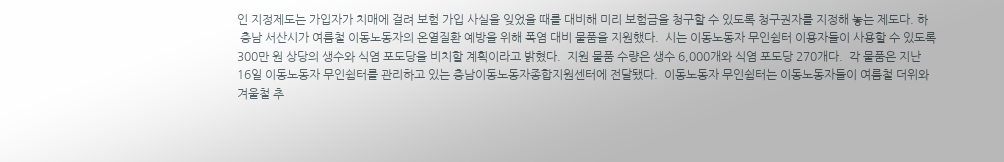인 지정제도는 가입자가 치매에 걸려 보험 가입 사실을 잊었을 때를 대비해 미리 보험금을 청구할 수 있도록 청구권자를 지정해 놓는 제도다. 하
 충남 서산시가 여름철 이동노동자의 온열질환 예방을 위해 폭염 대비 물품을 지원했다.  시는 이동노동자 무인쉼터 이용자들이 사용할 수 있도록 300만 원 상당의 생수와 식염 포도당을 비치할 계획이라고 밝혔다.  지원 물품 수량은 생수 6,000개와 식염 포도당 270개다.  각 물품은 지난 16일 이동노동자 무인쉼터를 관리하고 있는 충남이동노동자종합지원센터에 전달됐다.  이동노동자 무인쉼터는 이동노동자들이 여름철 더위와 겨울철 추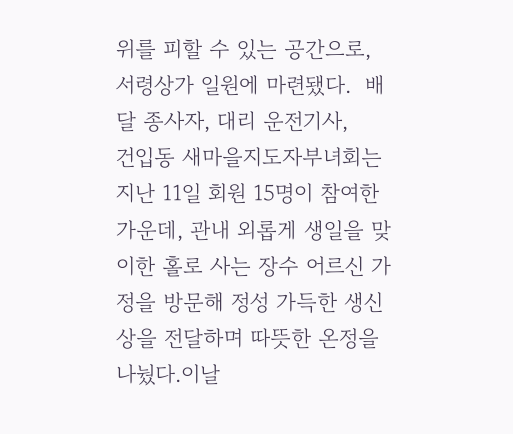위를 피할 수 있는 공간으로, 서령상가 일원에 마련됐다.  배달 종사자, 대리 운전기사,
건입동 새마을지도자부녀회는 지난 11일 회원 15명이 참여한 가운데, 관내 외롭게 생일을 맞이한 홀로 사는 장수 어르신 가정을 방문해 정성 가득한 생신상을 전달하며 따뜻한 온정을 나눴다.이날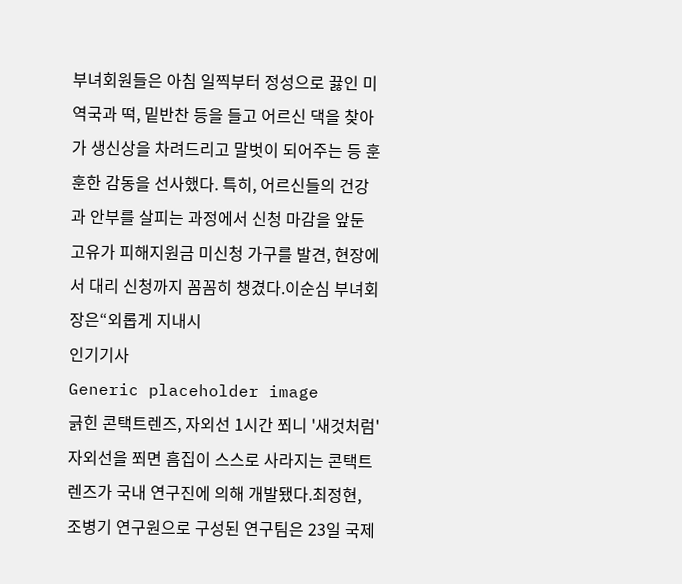부녀회원들은 아침 일찍부터 정성으로 끓인 미역국과 떡, 밑반찬 등을 들고 어르신 댁을 찾아가 생신상을 차려드리고 말벗이 되어주는 등 훈훈한 감동을 선사했다. 특히, 어르신들의 건강과 안부를 살피는 과정에서 신청 마감을 앞둔 고유가 피해지원금 미신청 가구를 발견, 현장에서 대리 신청까지 꼼꼼히 챙겼다.이순심 부녀회장은“외롭게 지내시
인기기사
Generic placeholder image
긁힌 콘택트렌즈, 자외선 1시간 쬐니 '새것처럼'
자외선을 쬐면 흠집이 스스로 사라지는 콘택트렌즈가 국내 연구진에 의해 개발됐다.최정현, 조병기 연구원으로 구성된 연구팀은 23일 국제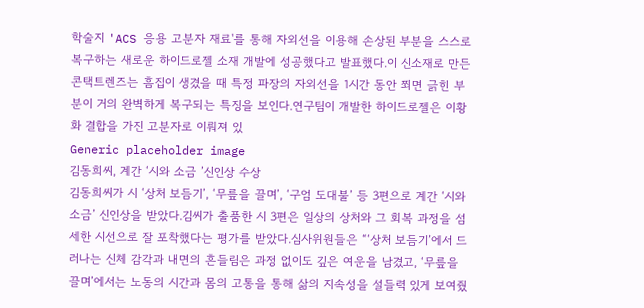학술지 'ACS 응용 고분자 재료'를 통해 자외선을 이용해 손상된 부분을 스스로 복구하는 새로운 하이드로젤 소재 개발에 성공했다고 발표했다.이 신소재로 만든 콘택트렌즈는 흠집이 생겼을 때 특정 파장의 자외선을 1시간 동안 쬐면 긁힌 부분이 거의 완벽하게 복구되는 특징을 보인다.연구팀이 개발한 하이드로젤은 이황화 결합을 가진 고분자로 이뤄져 있
Generic placeholder image
김동희씨, 계간 ‘시와 소금 ’신인상 수상
김동희씨가 시 ‘상처 보듬기’, ‘무릎을 끌며’, ‘구엄 도대불’ 등 3편으로 계간 ‘시와 소금’ 신인상을 받았다.김씨가 출품한 시 3편은 일상의 상처와 그 회복 과정을 섬세한 시선으로 잘 포착했다는 평가를 받았다.심사위원들은 “‘상처 보듬기’에서 드러나는 신체 감각과 내면의 흔들림은 과정 없이도 깊은 여운을 남겼고, ‘무릎을 끌며’에서는 노동의 시간과 몸의 고통을 통해 삶의 지속성을 설들력 있게 보여줬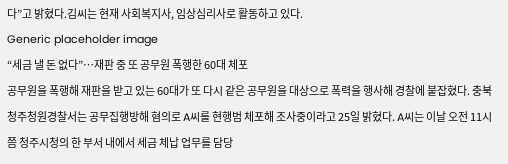다”고 밝혔다.김씨는 현재 사회복지사, 임상심리사로 활동하고 있다.
Generic placeholder image
“세금 낼 돈 없다”⋯재판 중 또 공무원 폭행한 60대 체포
공무원을 폭행해 재판을 받고 있는 60대가 또 다시 같은 공무원을 대상으로 폭력을 행사해 경찰에 붙잡혔다. 충북 청주청원경찰서는 공무집행방해 혐의로 A씨를 현행범 체포해 조사중이라고 25일 밝혔다. A씨는 이날 오전 11시쯤 청주시청의 한 부서 내에서 세금 체납 업무를 담당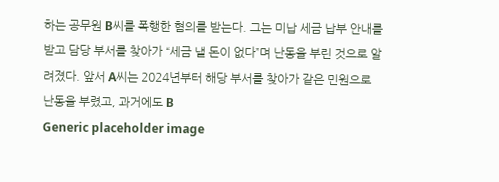하는 공무원 B씨를 폭행한 혐의를 받는다. 그는 미납 세금 납부 안내를 받고 담당 부서를 찾아가 “세금 낼 돈이 없다”며 난동을 부린 것으로 알려졌다. 앞서 A씨는 2024년부터 해당 부서를 찾아가 같은 민원으로 난동을 부렸고, 과거에도 B
Generic placeholder image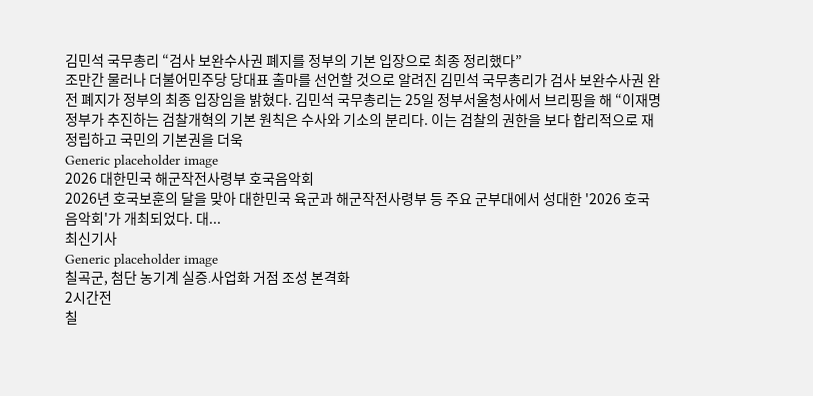김민석 국무총리 “검사 보완수사권 폐지를 정부의 기본 입장으로 최종 정리했다”
조만간 물러나 더불어민주당 당대표 출마를 선언할 것으로 알려진 김민석 국무총리가 검사 보완수사권 완전 폐지가 정부의 최종 입장임을 밝혔다. 김민석 국무총리는 25일 정부서울청사에서 브리핑을 해 “이재명 정부가 추진하는 검찰개혁의 기본 원칙은 수사와 기소의 분리다. 이는 검찰의 권한을 보다 합리적으로 재정립하고 국민의 기본권을 더욱
Generic placeholder image
2026 대한민국 해군작전사령부 호국음악회
2026년 호국보훈의 달을 맞아 대한민국 육군과 해군작전사령부 등 주요 군부대에서 성대한 '2026 호국음악회'가 개최되었다. 대...
최신기사
Generic placeholder image
칠곡군, 첨단 농기계 실증․사업화 거점 조성 본격화
2시간전
칠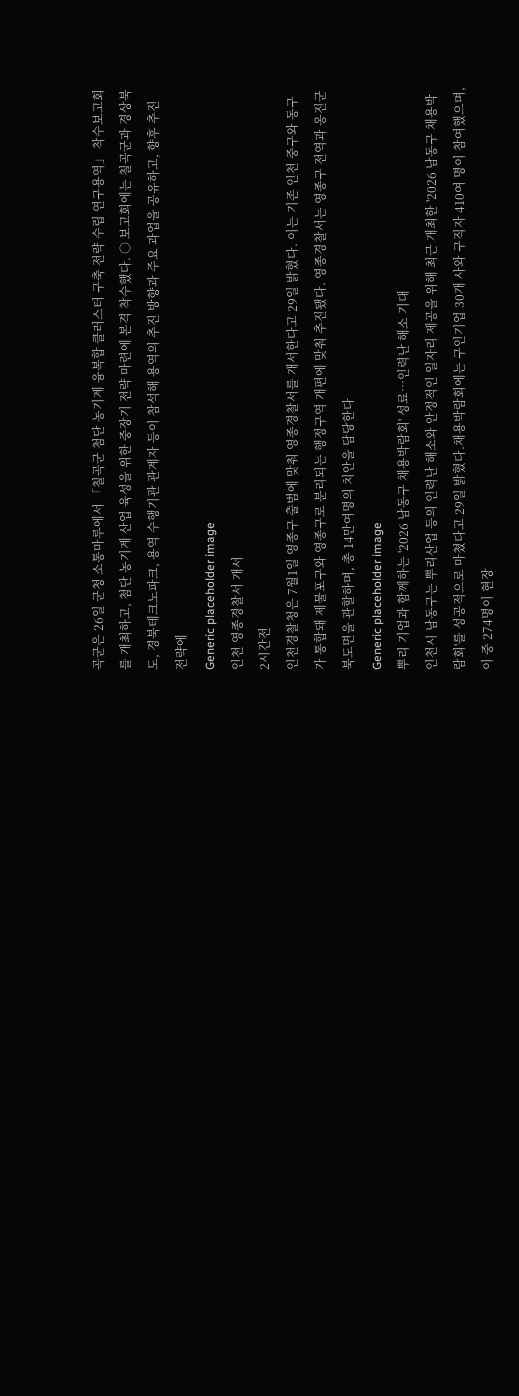곡군은 26일 군청 소통마루에서 「칠곡군 첨단 농기계 융복합 클러스터 구축 전략 수립 연구용역」 착수보고회를 개최하고, 첨단 농기계 산업 육성을 위한 중장기 전략 마련에 본격 착수했다. ○ 보고회에는 칠곡군과 경상북도, 경북테크노파크, 용역 수행기관 관계자 등이 참석해 용역의 추진 방향과 주요 과업을 공유하고, 향후 추진 전략에
Generic placeholder image
인천 영종경찰서 개서
2시간전
인천경찰청은 7월1일 영종구 출범에 맞춰 영종경찰서를 개서한다고 29일 밝혔다. 이는 기존 인천 중구와 동구가 통합돼 제물포구와 영종구로 분리되는 행정구역 개편에 맞춰 추진됐다. 영종경찰서는 영종구 전역과 옹진군 북도면을 관할하며, 총 14만여명의 치안을 담당한다
Generic placeholder image
뿌리 기업과 함께하는 '2026 남동구 채용박람회' 성료…인력난 해소 기대
인천시 남동구는 뿌리산업 등의 인력난 해소와 안정적인 일자리 제공을 위해 최근 개최한 '2026 남동구 채용박람회'를 성공적으로 마쳤다고 29일 밝혔다.채용박람회에는 구인기업 30개 사와 구직자 410여 명이 참여했으며, 이 중 274명이 현장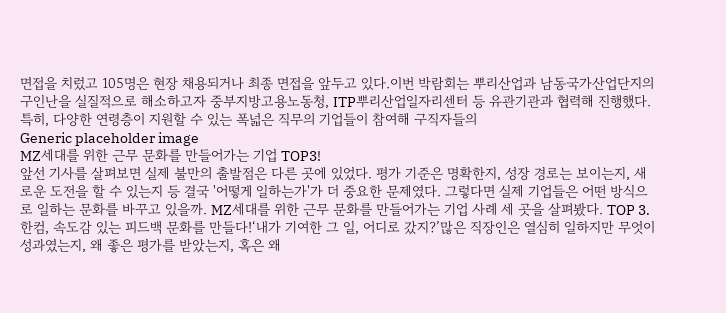면접을 치렀고 105명은 현장 채용되거나 최종 면접을 앞두고 있다.이번 박람회는 뿌리산업과 남동국가산업단지의 구인난을 실질적으로 해소하고자 중부지방고용노동청, ITP뿌리산업일자리센터 등 유관기관과 협력해 진행했다.특히, 다양한 연령층이 지원할 수 있는 폭넓은 직무의 기업들이 참여해 구직자들의
Generic placeholder image
MZ세대를 위한 근무 문화를 만들어가는 기업 TOP3!
앞선 기사를 살펴보면 실제 불만의 출발점은 다른 곳에 있었다. 평가 기준은 명확한지, 성장 경로는 보이는지, 새로운 도전을 할 수 있는지 등 결국 '어떻게 일하는가'가 더 중요한 문제였다. 그렇다면 실제 기업들은 어떤 방식으로 일하는 문화를 바꾸고 있을까. MZ세대를 위한 근무 문화를 만들어가는 기업 사례 세 곳을 살펴봤다. TOP 3. 한컴, 속도감 있는 피드백 문화를 만들다!‘내가 기여한 그 일, 어디로 갔지?’많은 직장인은 열심히 일하지만 무엇이 성과였는지, 왜 좋은 평가를 받았는지, 혹은 왜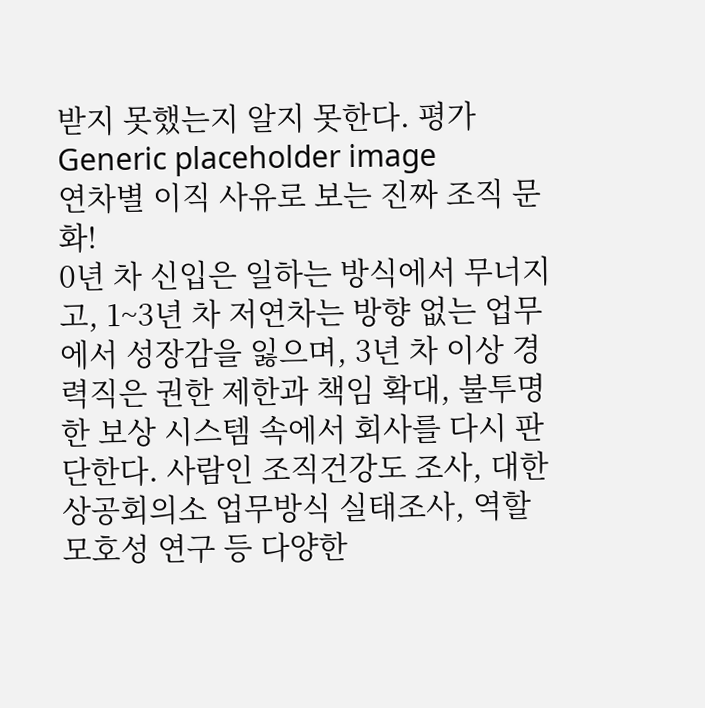받지 못했는지 알지 못한다. 평가
Generic placeholder image
연차별 이직 사유로 보는 진짜 조직 문화!
0년 차 신입은 일하는 방식에서 무너지고, 1~3년 차 저연차는 방향 없는 업무에서 성장감을 잃으며, 3년 차 이상 경력직은 권한 제한과 책임 확대, 불투명한 보상 시스템 속에서 회사를 다시 판단한다. 사람인 조직건강도 조사, 대한상공회의소 업무방식 실태조사, 역할 모호성 연구 등 다양한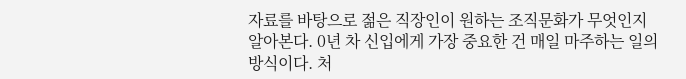자료를 바탕으로 젊은 직장인이 원하는 조직문화가 무엇인지 알아본다. 0년 차 신입에게 가장 중요한 건 매일 마주하는 일의 방식이다. 처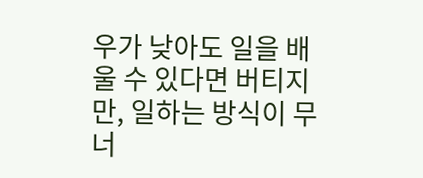우가 낮아도 일을 배울 수 있다면 버티지만, 일하는 방식이 무너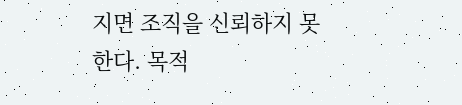지면 조직을 신뢰하지 못한다. 목적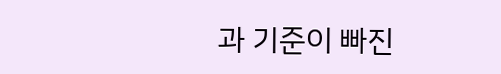과 기준이 빠진